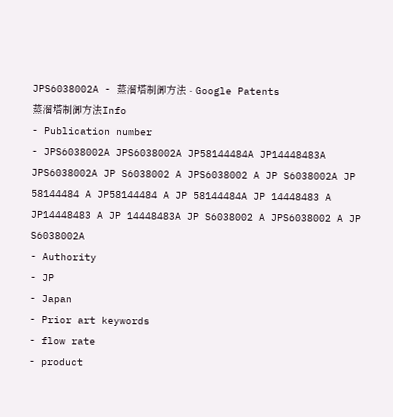JPS6038002A - 蒸溜塔制御方法 - Google Patents
蒸溜塔制御方法Info
- Publication number
- JPS6038002A JPS6038002A JP58144484A JP14448483A JPS6038002A JP S6038002 A JPS6038002 A JP S6038002A JP 58144484 A JP58144484 A JP 58144484A JP 14448483 A JP14448483 A JP 14448483A JP S6038002 A JPS6038002 A JP S6038002A
- Authority
- JP
- Japan
- Prior art keywords
- flow rate
- product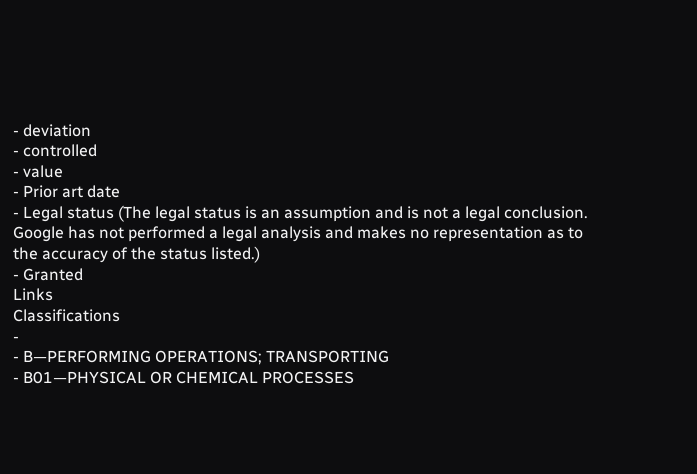- deviation
- controlled
- value
- Prior art date
- Legal status (The legal status is an assumption and is not a legal conclusion. Google has not performed a legal analysis and makes no representation as to the accuracy of the status listed.)
- Granted
Links
Classifications
-
- B—PERFORMING OPERATIONS; TRANSPORTING
- B01—PHYSICAL OR CHEMICAL PROCESSES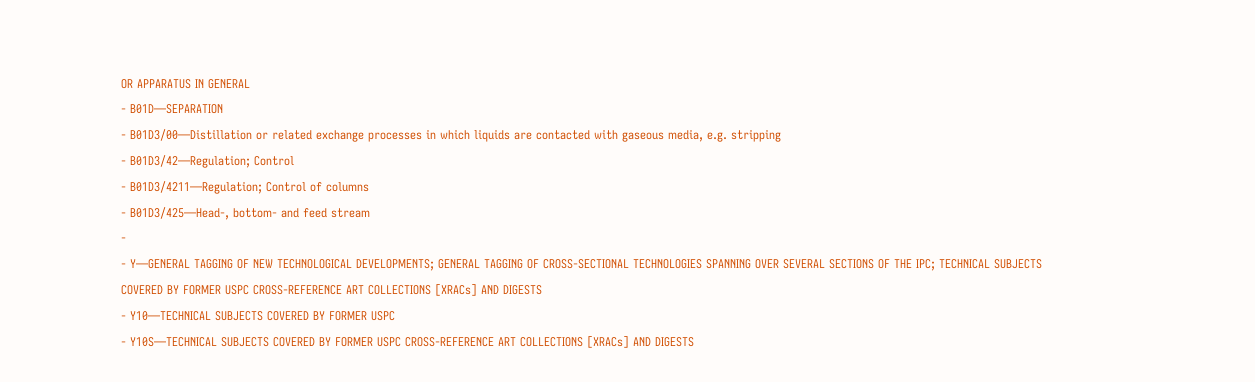OR APPARATUS IN GENERAL
- B01D—SEPARATION
- B01D3/00—Distillation or related exchange processes in which liquids are contacted with gaseous media, e.g. stripping
- B01D3/42—Regulation; Control
- B01D3/4211—Regulation; Control of columns
- B01D3/425—Head-, bottom- and feed stream
-
- Y—GENERAL TAGGING OF NEW TECHNOLOGICAL DEVELOPMENTS; GENERAL TAGGING OF CROSS-SECTIONAL TECHNOLOGIES SPANNING OVER SEVERAL SECTIONS OF THE IPC; TECHNICAL SUBJECTS COVERED BY FORMER USPC CROSS-REFERENCE ART COLLECTIONS [XRACs] AND DIGESTS
- Y10—TECHNICAL SUBJECTS COVERED BY FORMER USPC
- Y10S—TECHNICAL SUBJECTS COVERED BY FORMER USPC CROSS-REFERENCE ART COLLECTIONS [XRACs] AND DIGESTS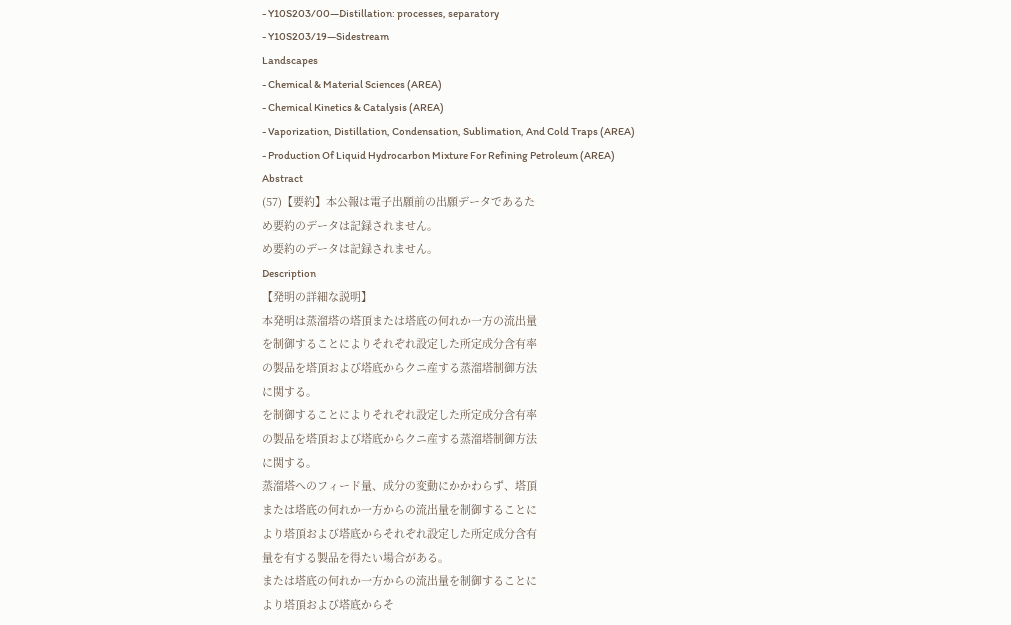- Y10S203/00—Distillation: processes, separatory
- Y10S203/19—Sidestream
Landscapes
- Chemical & Material Sciences (AREA)
- Chemical Kinetics & Catalysis (AREA)
- Vaporization, Distillation, Condensation, Sublimation, And Cold Traps (AREA)
- Production Of Liquid Hydrocarbon Mixture For Refining Petroleum (AREA)
Abstract
(57)【要約】本公報は電子出願前の出願データであるた
め要約のデータは記録されません。
め要約のデータは記録されません。
Description
【発明の詳細な説明】
本発明は蒸溜塔の塔頂または塔底の何れか一方の流出量
を制御することによりそれぞれ設定した所定成分含有率
の製品を塔頂および塔底からクニ産する蒸溜塔制御方法
に関する。
を制御することによりそれぞれ設定した所定成分含有率
の製品を塔頂および塔底からクニ産する蒸溜塔制御方法
に関する。
蒸溜塔へのフィード量、成分の変動にかかわらず、塔頂
または塔底の何れか一方からの流出量を制御することに
より塔頂および塔底からそれぞれ設定した所定成分含有
量を有する製品を得たい場合がある。
または塔底の何れか一方からの流出量を制御することに
より塔頂および塔底からそ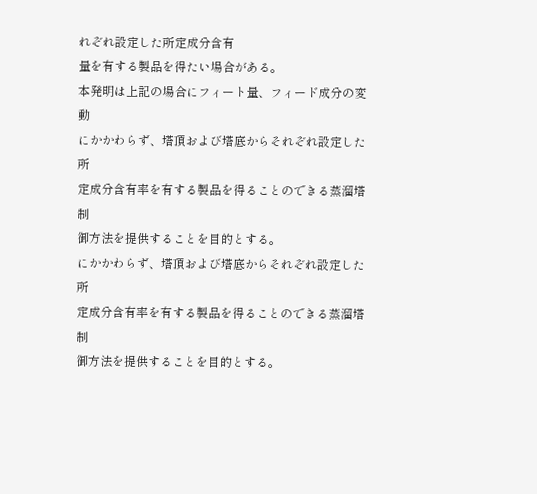れぞれ設定した所定成分含有
量を有する製品を得たい場合がある。
本発明は上記の場合にフィート量、フィード成分の変動
にかかわらず、塔頂および塔底からそれぞれ設定した所
定成分含有率を有する製品を得ることのできる蒸溜塔制
御方法を提供することを目的とする。
にかかわらず、塔頂および塔底からそれぞれ設定した所
定成分含有率を有する製品を得ることのできる蒸溜塔制
御方法を提供することを目的とする。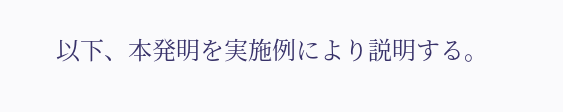以下、本発明を実施例により説明する。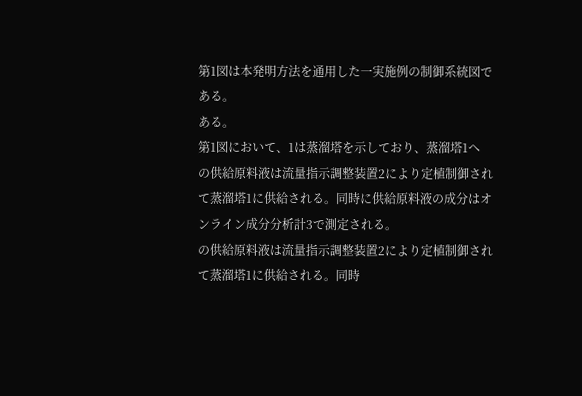第1図は本発明方法を通用した一実施例の制御系統図で
ある。
ある。
第1図において、1は蒸溜塔を示しており、蒸溜塔1へ
の供給原料液は流量指示調整装置2により定植制御され
て蒸溜塔1に供給される。同時に供給原料液の成分はオ
ンライン成分分析計3で測定される。
の供給原料液は流量指示調整装置2により定植制御され
て蒸溜塔1に供給される。同時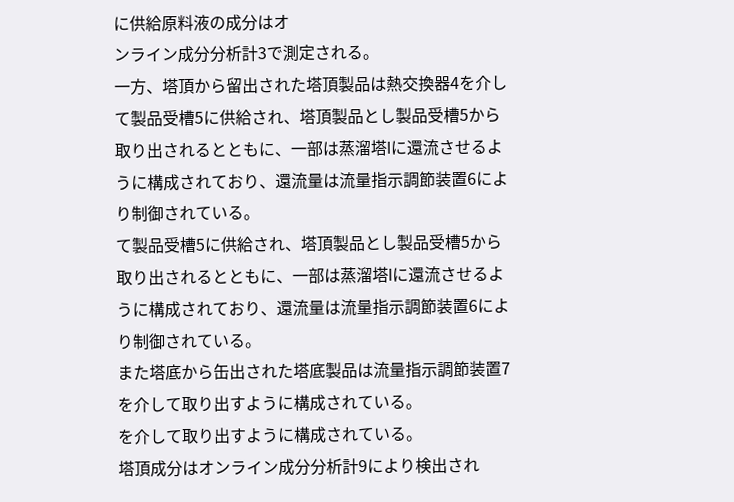に供給原料液の成分はオ
ンライン成分分析計3で測定される。
一方、塔頂から留出された塔頂製品は熱交換器4を介し
て製品受槽5に供給され、塔頂製品とし製品受槽5から
取り出されるとともに、一部は蒸溜塔lに還流させるよ
うに構成されており、還流量は流量指示調節装置6によ
り制御されている。
て製品受槽5に供給され、塔頂製品とし製品受槽5から
取り出されるとともに、一部は蒸溜塔lに還流させるよ
うに構成されており、還流量は流量指示調節装置6によ
り制御されている。
また塔底から缶出された塔底製品は流量指示調節装置7
を介して取り出すように構成されている。
を介して取り出すように構成されている。
塔頂成分はオンライン成分分析計9により検出され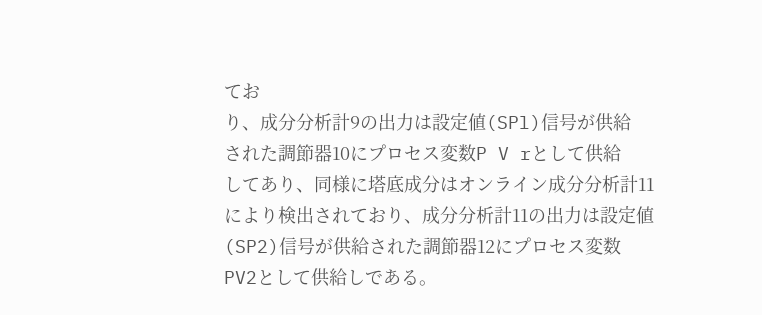てお
り、成分分析計9の出力は設定値(SPl)信号が供給
された調節器10にプロセス変数P V rとして供給
してあり、同様に塔底成分はオンライン成分分析計11
により検出されており、成分分析計11の出力は設定値
(SP2)信号が供給された調節器12にプロセス変数
PV2として供給しである。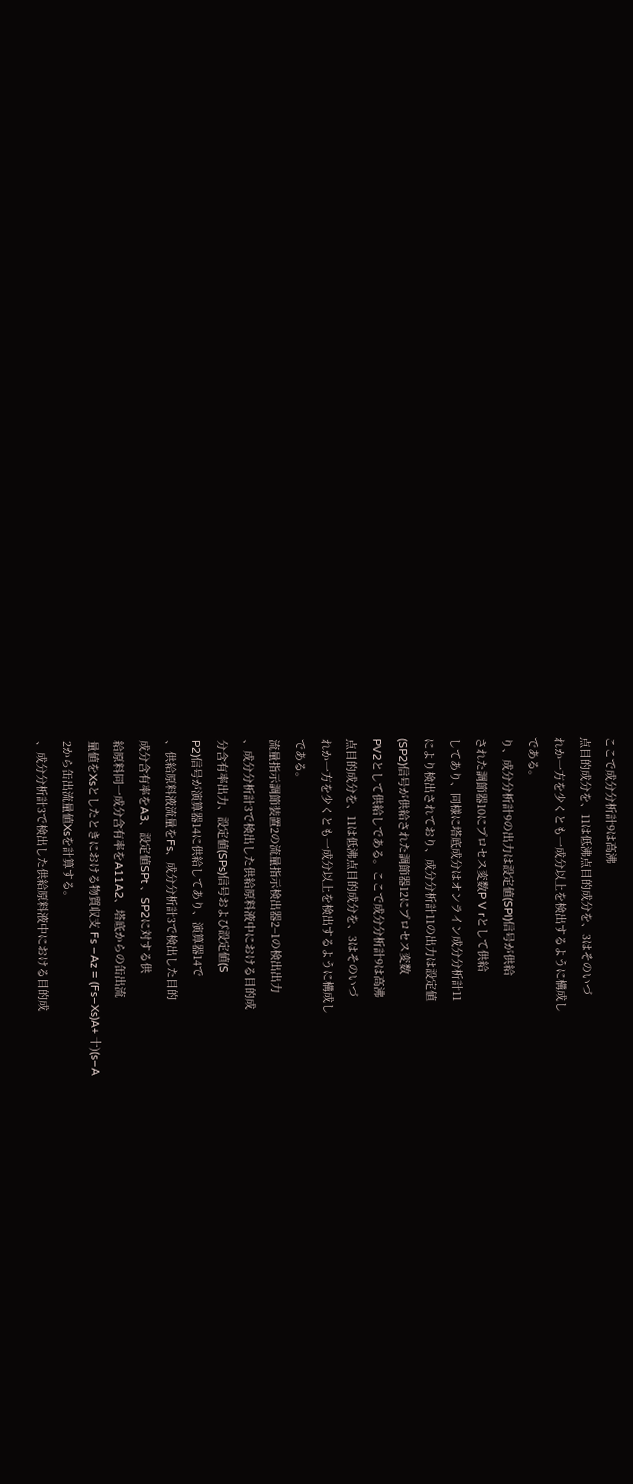ここで成分分析計9は高沸
点目的成分を、11は低沸点目的成分を、3はそのいづ
れか一方を少くとも一成分以上を検出するように構成し
である。
り、成分分析計9の出力は設定値(SPl)信号が供給
された調節器10にプロセス変数P V rとして供給
してあり、同様に塔底成分はオンライン成分分析計11
により検出されており、成分分析計11の出力は設定値
(SP2)信号が供給された調節器12にプロセス変数
PV2として供給しである。ここで成分分析計9は高沸
点目的成分を、11は低沸点目的成分を、3はそのいづ
れか一方を少くとも一成分以上を検出するように構成し
である。
流量指示調節装置2の流量指示検出器2−1の検出出力
、成分分析計3で検出した供給原料液中における目的成
分含有率出力、設定値(SPs)信号および設定値(S
P2)信号が演算器14に供給してあり、演算器14で
、供給原料液流量をFs、成分分析計3で検出した目的
成分含有率をA3、設定値SPt 、SP2に対する供
給原料同一成分含有率をA11A2、塔底からの缶出流
量値をXsとしたときにおける物質収支 Fs −Az = (Fs−Xs)A+ 十)(s−A
2から缶出流量値Xsを計算する。
、成分分析計3で検出した供給原料液中における目的成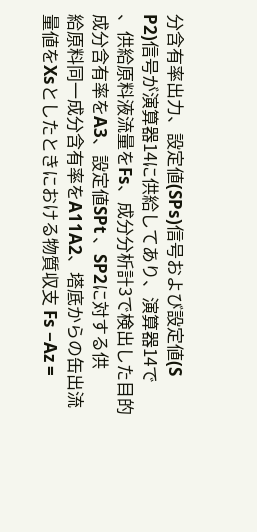分含有率出力、設定値(SPs)信号および設定値(S
P2)信号が演算器14に供給してあり、演算器14で
、供給原料液流量をFs、成分分析計3で検出した目的
成分含有率をA3、設定値SPt 、SP2に対する供
給原料同一成分含有率をA11A2、塔底からの缶出流
量値をXsとしたときにおける物質収支 Fs −Az =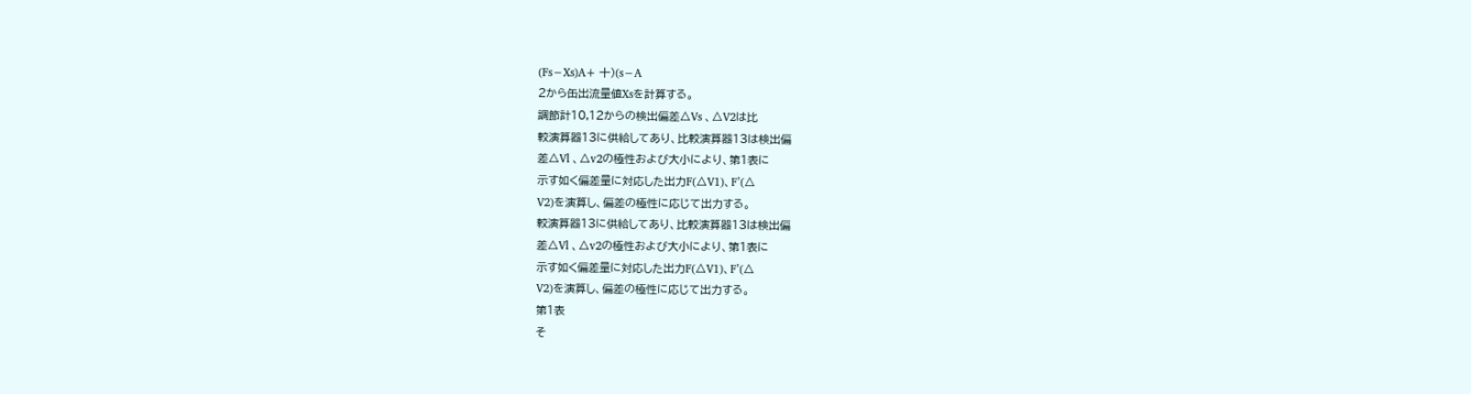(Fs−Xs)A+ 十)(s−A
2から缶出流量値Xsを計算する。
調節計10,12からの検出偏差△Vs 、△V2は比
較演算器13に供給してあり、比較演算器13は検出偏
差△Vl 、△v2の極性および大小により、第1表に
示す如く偏差量に対応した出力F(△V1)、F’(△
V2)を演算し、偏差の極性に応じて出力する。
較演算器13に供給してあり、比較演算器13は検出偏
差△Vl 、△v2の極性および大小により、第1表に
示す如く偏差量に対応した出力F(△V1)、F’(△
V2)を演算し、偏差の極性に応じて出力する。
第1表
そ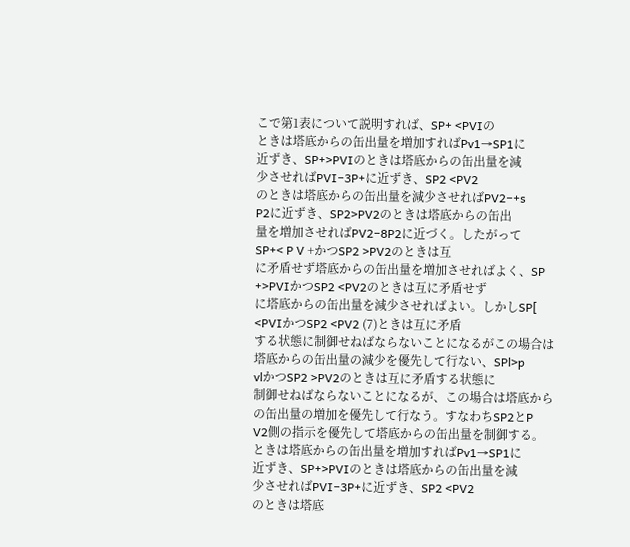こで第1表について説明すれば、SP+ <PVIの
ときは塔底からの缶出量を増加すればPv1→SP1に
近ずき、SP+>PVIのときは塔底からの缶出量を減
少させればPVI−3P+に近ずき、SP2 <PV2
のときは塔底からの缶出量を減少させればPV2−+s
P2に近ずき、SP2>PV2のときは塔底からの缶出
量を増加させればPV2−8P2に近づく。したがって
SP+< P V +かつSP2 >PV2のときは互
に矛盾せず塔底からの缶出量を増加させればよく、SP
+>PVIかつSP2 <PV2のときは互に矛盾せず
に塔底からの缶出量を減少させればよい。しかしSP[
<PVIかつSP2 <PV2 (7)ときは互に矛盾
する状態に制御せねばならないことになるがこの場合は
塔底からの缶出量の減少を優先して行ない、SPl>p
vlかつSP2 >PV2のときは互に矛盾する状態に
制御せねばならないことになるが、この場合は塔底から
の缶出量の増加を優先して行なう。すなわちSP2とP
V2側の指示を優先して塔底からの缶出量を制御する。
ときは塔底からの缶出量を増加すればPv1→SP1に
近ずき、SP+>PVIのときは塔底からの缶出量を減
少させればPVI−3P+に近ずき、SP2 <PV2
のときは塔底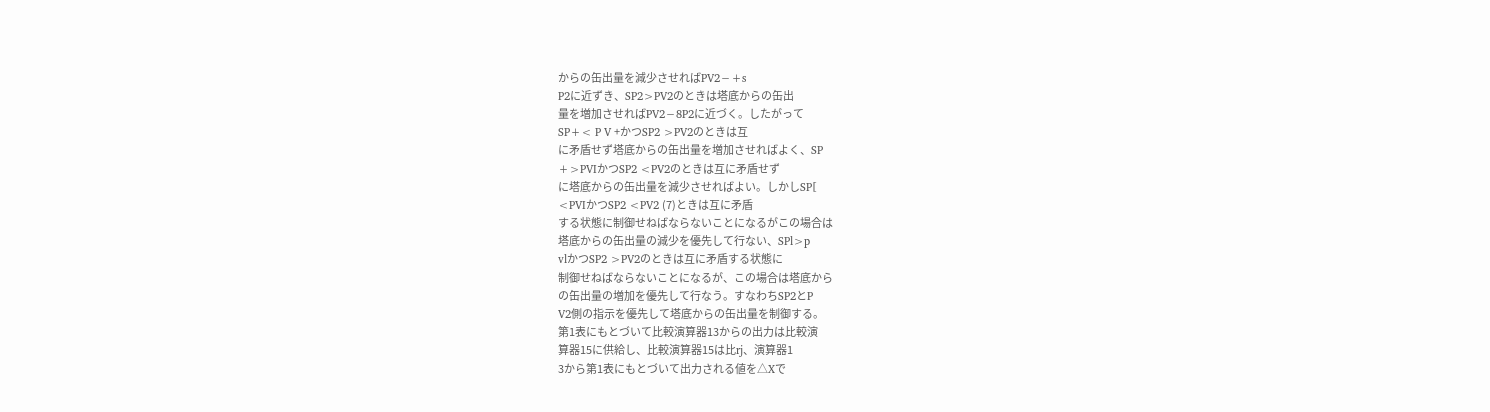からの缶出量を減少させればPV2−+s
P2に近ずき、SP2>PV2のときは塔底からの缶出
量を増加させればPV2−8P2に近づく。したがって
SP+< P V +かつSP2 >PV2のときは互
に矛盾せず塔底からの缶出量を増加させればよく、SP
+>PVIかつSP2 <PV2のときは互に矛盾せず
に塔底からの缶出量を減少させればよい。しかしSP[
<PVIかつSP2 <PV2 (7)ときは互に矛盾
する状態に制御せねばならないことになるがこの場合は
塔底からの缶出量の減少を優先して行ない、SPl>p
vlかつSP2 >PV2のときは互に矛盾する状態に
制御せねばならないことになるが、この場合は塔底から
の缶出量の増加を優先して行なう。すなわちSP2とP
V2側の指示を優先して塔底からの缶出量を制御する。
第1表にもとづいて比較演算器13からの出力は比較演
算器15に供給し、比較演算器15は比rj、演算器1
3から第1表にもとづいて出力される値を△Xで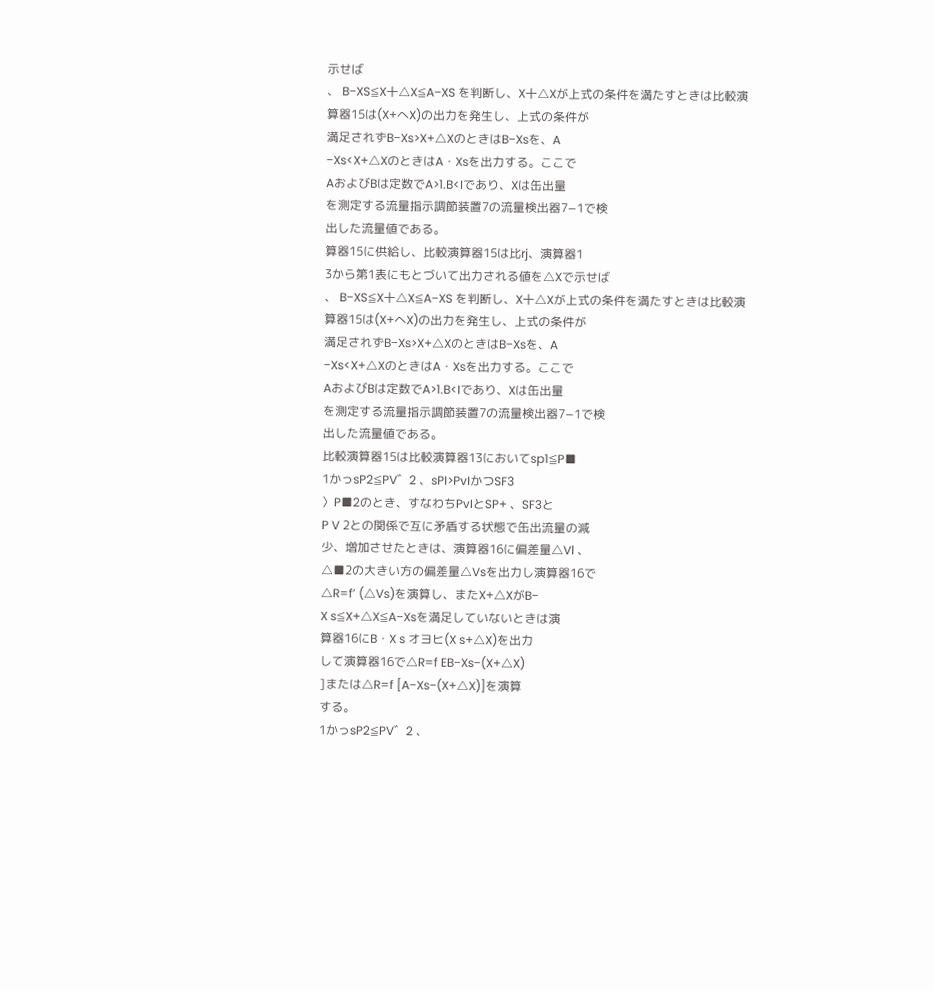示せば
、 B−XS≦X十△X≦A−XS を判断し、X十△Xが上式の条件を満たすときは比較演
算器15は(X+へX)の出力を発生し、上式の条件が
満足されずB−Xs>X+△XのときはB−Xsを、A
−Xs<X+△XのときはA・Xsを出力する。ここで
AおよびBは定数でA>1.B<Iであり、Xは缶出量
を測定する流量指示調節装置7の流量検出器7−1で検
出した流量値である。
算器15に供給し、比較演算器15は比rj、演算器1
3から第1表にもとづいて出力される値を△Xで示せば
、 B−XS≦X十△X≦A−XS を判断し、X十△Xが上式の条件を満たすときは比較演
算器15は(X+へX)の出力を発生し、上式の条件が
満足されずB−Xs>X+△XのときはB−Xsを、A
−Xs<X+△XのときはA・Xsを出力する。ここで
AおよびBは定数でA>1.B<Iであり、Xは缶出量
を測定する流量指示調節装置7の流量検出器7−1で検
出した流量値である。
比較演算器15は比較演算器13においてsp1≦P■
1かっsP2≦PV゛2 、sPI>PvIかつSF3
〉P■2のとき、すなわちPvIとSP+ 、SF3と
P V 2との関係で互に矛盾する状態で缶出流量の減
少、増加させたときは、演算器16に偏差量△Vl 、
△■2の大きい方の偏差量△Vsを出力し演算器16で
△R=f’ (△Vs)を演算し、またX+△XがB−
X s≦X+△X≦A−Xsを満足していないときは演
算器16にB・X s オヨヒ(X s+△X)を出力
して演算器16で△R=f EB−Xs−(X+△X)
]または△R=f [A−Xs−(X+△X)]を演算
する。
1かっsP2≦PV゛2 、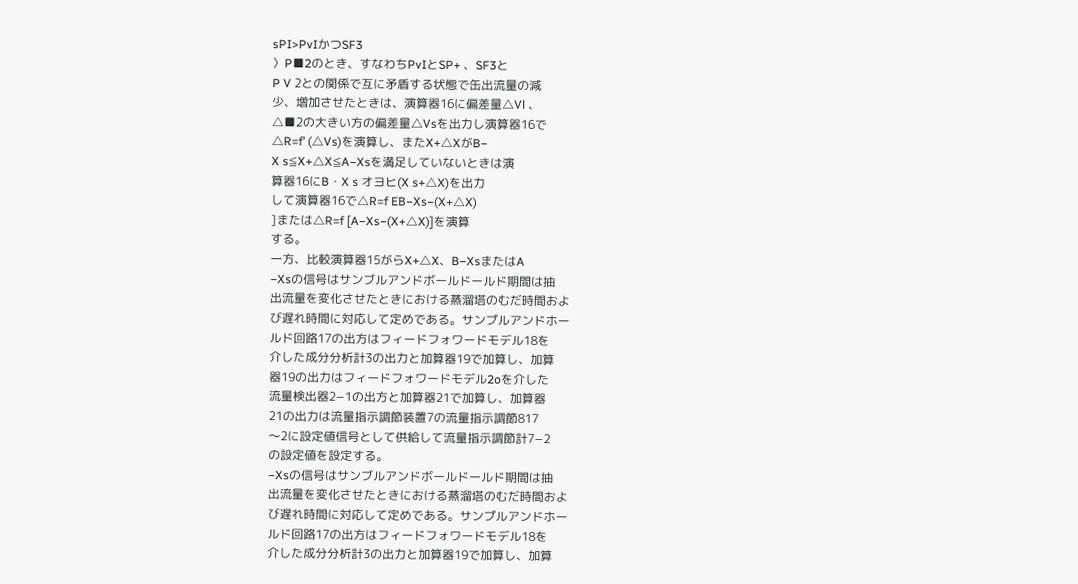sPI>PvIかつSF3
〉P■2のとき、すなわちPvIとSP+ 、SF3と
P V 2との関係で互に矛盾する状態で缶出流量の減
少、増加させたときは、演算器16に偏差量△Vl 、
△■2の大きい方の偏差量△Vsを出力し演算器16で
△R=f’ (△Vs)を演算し、またX+△XがB−
X s≦X+△X≦A−Xsを満足していないときは演
算器16にB・X s オヨヒ(X s+△X)を出力
して演算器16で△R=f EB−Xs−(X+△X)
]または△R=f [A−Xs−(X+△X)]を演算
する。
一方、比較演算器15がらX+△X、B−XsまたはA
−Xsの信号はサンブルアンドボールドールド期間は抽
出流量を変化させたときにおける蒸溜塔のむだ時間およ
び遅れ時間に対応して定めである。サンプルアンドホー
ルド回路17の出方はフィードフォワードモデル18を
介した成分分析計3の出力と加算器19で加算し、加算
器19の出力はフィードフォワードモデル2oを介した
流量検出器2−1の出方と加算器21で加算し、加算器
21の出力は流量指示調節装置7の流量指示調節817
〜2に設定値信号として供給して流量指示調節計7−2
の設定値を設定する。
−Xsの信号はサンブルアンドボールドールド期間は抽
出流量を変化させたときにおける蒸溜塔のむだ時間およ
び遅れ時間に対応して定めである。サンプルアンドホー
ルド回路17の出方はフィードフォワードモデル18を
介した成分分析計3の出力と加算器19で加算し、加算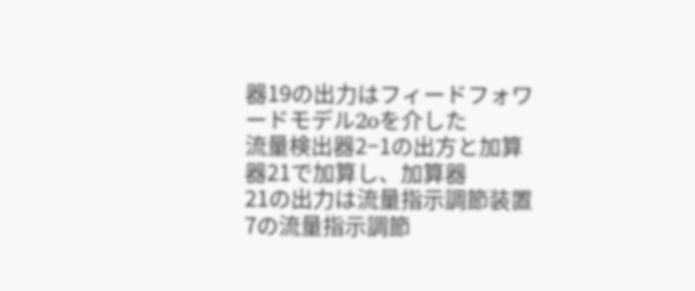器19の出力はフィードフォワードモデル2oを介した
流量検出器2−1の出方と加算器21で加算し、加算器
21の出力は流量指示調節装置7の流量指示調節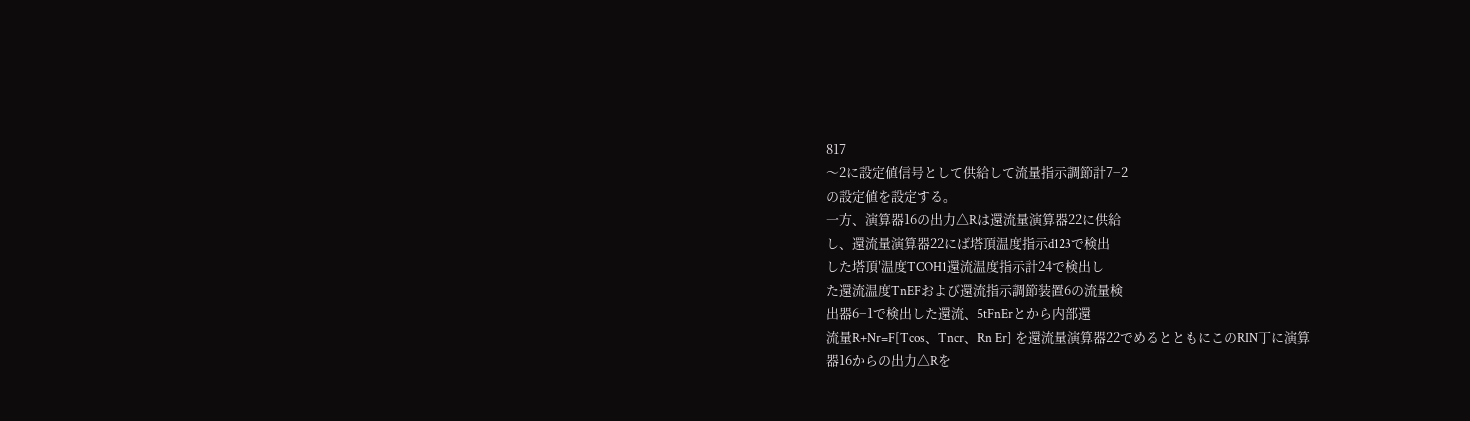817
〜2に設定値信号として供給して流量指示調節計7−2
の設定値を設定する。
一方、演算器16の出力△Rは還流量演算器22に供給
し、還流量演算器22にば塔頂温度指示d123で検出
した塔頂′温度TCOH1還流温度指示計24で検出し
た還流温度TnEFおよび還流指示調節装置6の流量検
出器6−1で検出した還流、5tFnErとから内部還
流量R+Nr=F[Tcos、Tncr、Rn Er] を還流量演算器22でめるとともにこのRIN丁に演算
器16からの出力△Rを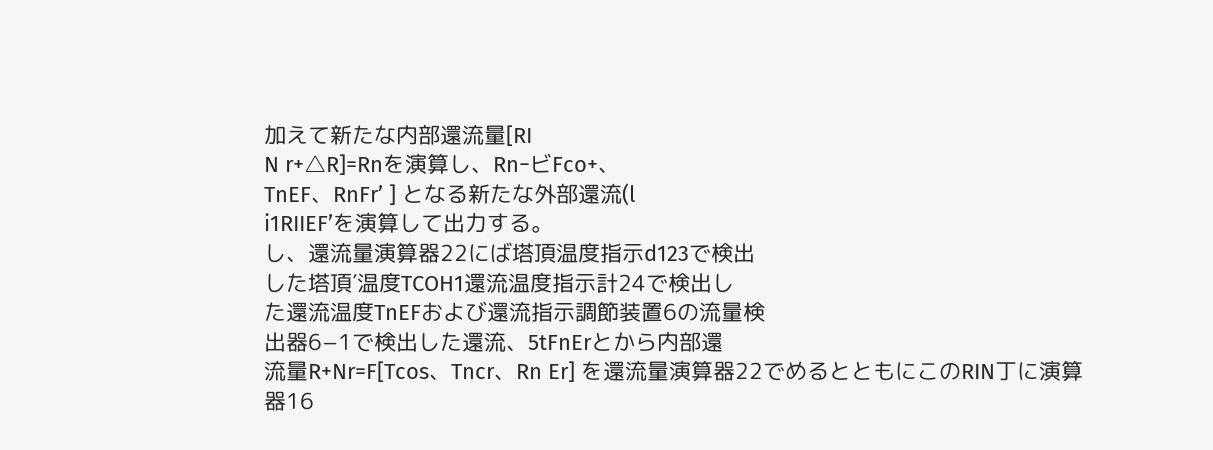加えて新たな内部還流量[RI
N r+△R]=Rnを演算し、Rn−ビFco+、
TnEF、RnFr’ ] となる新たな外部還流(l
i1RIIEF’を演算して出力する。
し、還流量演算器22にば塔頂温度指示d123で検出
した塔頂′温度TCOH1還流温度指示計24で検出し
た還流温度TnEFおよび還流指示調節装置6の流量検
出器6−1で検出した還流、5tFnErとから内部還
流量R+Nr=F[Tcos、Tncr、Rn Er] を還流量演算器22でめるとともにこのRIN丁に演算
器16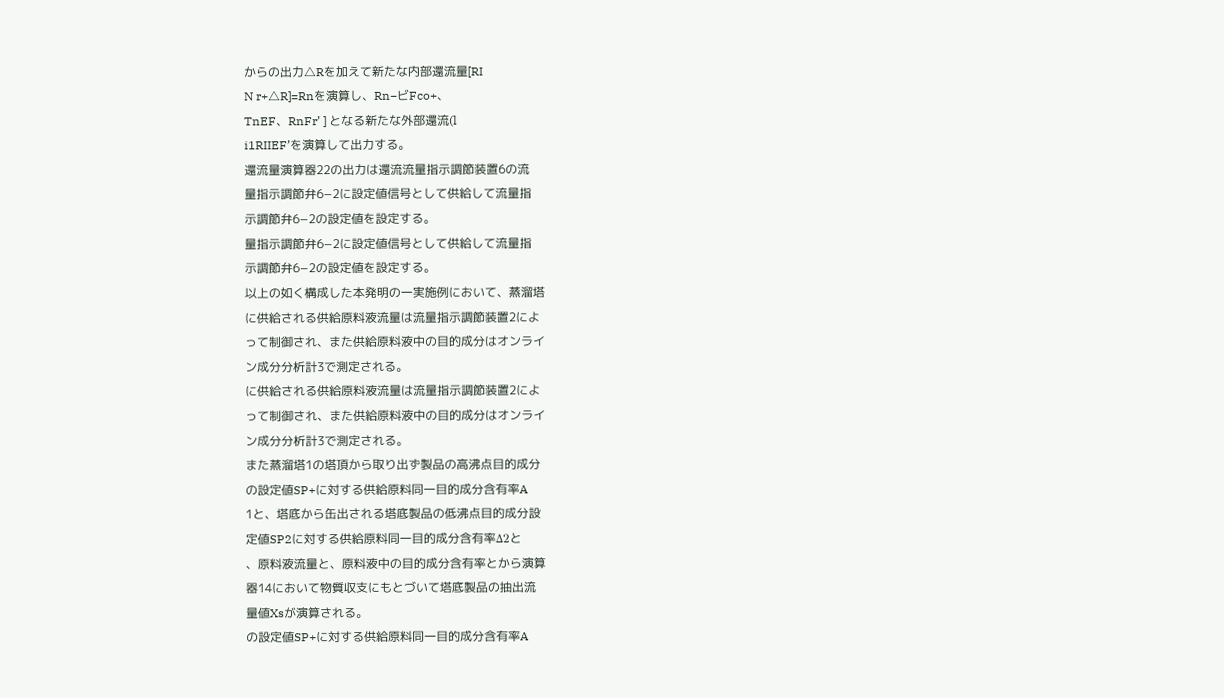からの出力△Rを加えて新たな内部還流量[RI
N r+△R]=Rnを演算し、Rn−ビFco+、
TnEF、RnFr’ ] となる新たな外部還流(l
i1RIIEF’を演算して出力する。
還流量演算器22の出力は還流流量指示調節装置6の流
量指示調節弁6−2に設定値信号として供給して流量指
示調節弁6−2の設定値を設定する。
量指示調節弁6−2に設定値信号として供給して流量指
示調節弁6−2の設定値を設定する。
以上の如く構成した本発明の一実施例において、蒸溜塔
に供給される供給原料液流量は流量指示調節装置2によ
って制御され、また供給原料液中の目的成分はオンライ
ン成分分析計3で測定される。
に供給される供給原料液流量は流量指示調節装置2によ
って制御され、また供給原料液中の目的成分はオンライ
ン成分分析計3で測定される。
また蒸溜塔1の塔頂から取り出ず製品の高沸点目的成分
の設定値SP+に対する供給原料同一目的成分含有率A
1と、塔底から缶出される塔底製品の低沸点目的成分設
定値SP2に対する供給原料同一目的成分含有率Δ2と
、原料液流量と、原料液中の目的成分含有率とから演算
器14において物質収支にもとづいて塔底製品の抽出流
量値Xsが演算される。
の設定値SP+に対する供給原料同一目的成分含有率A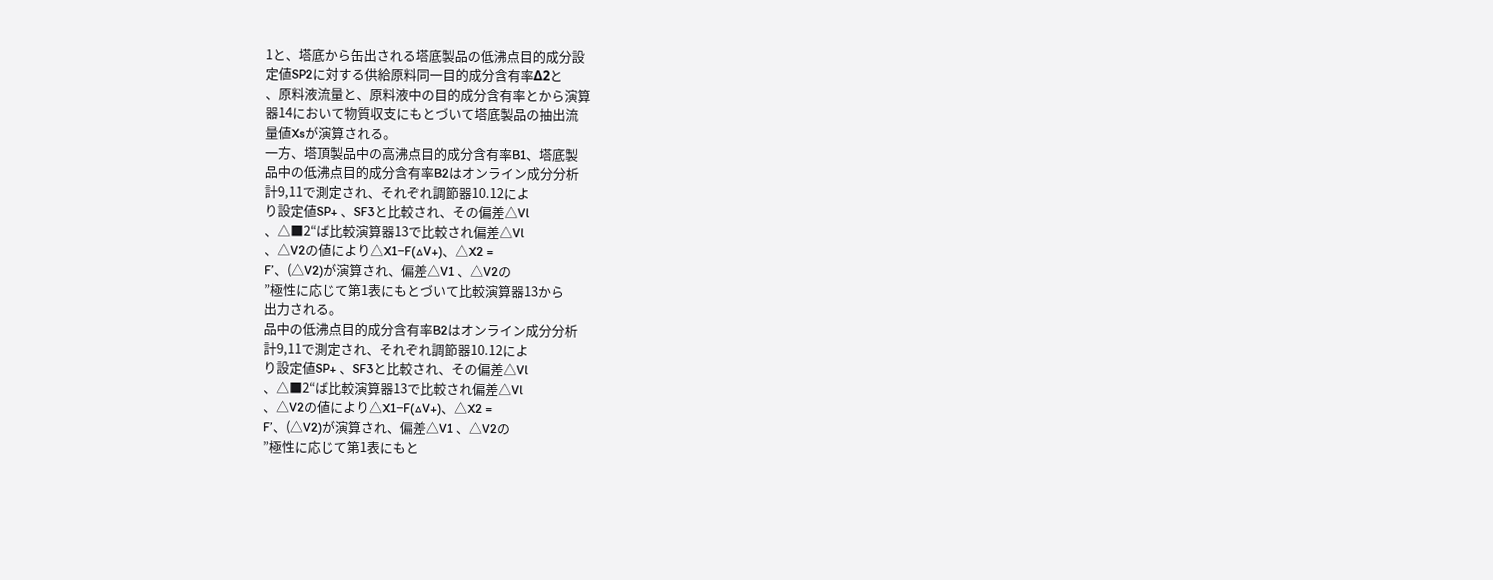1と、塔底から缶出される塔底製品の低沸点目的成分設
定値SP2に対する供給原料同一目的成分含有率Δ2と
、原料液流量と、原料液中の目的成分含有率とから演算
器14において物質収支にもとづいて塔底製品の抽出流
量値Xsが演算される。
一方、塔頂製品中の高沸点目的成分含有率B1、塔底製
品中の低沸点目的成分含有率B2はオンライン成分分析
計9,11で測定され、それぞれ調節器10.12によ
り設定値SP+ 、SF3と比較され、その偏差△Vl
、△■2“ば比較演算器13で比較され偏差△Vl
、△V2の値により△X1−F(△V+)、△X2 =
F’、(△V2)が演算され、偏差△V1 、△V2の
”極性に応じて第1表にもとづいて比較演算器13から
出力される。
品中の低沸点目的成分含有率B2はオンライン成分分析
計9,11で測定され、それぞれ調節器10.12によ
り設定値SP+ 、SF3と比較され、その偏差△Vl
、△■2“ば比較演算器13で比較され偏差△Vl
、△V2の値により△X1−F(△V+)、△X2 =
F’、(△V2)が演算され、偏差△V1 、△V2の
”極性に応じて第1表にもと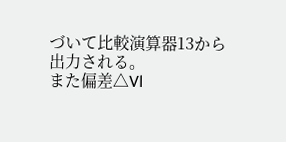づいて比較演算器13から
出力される。
また偏差△Vl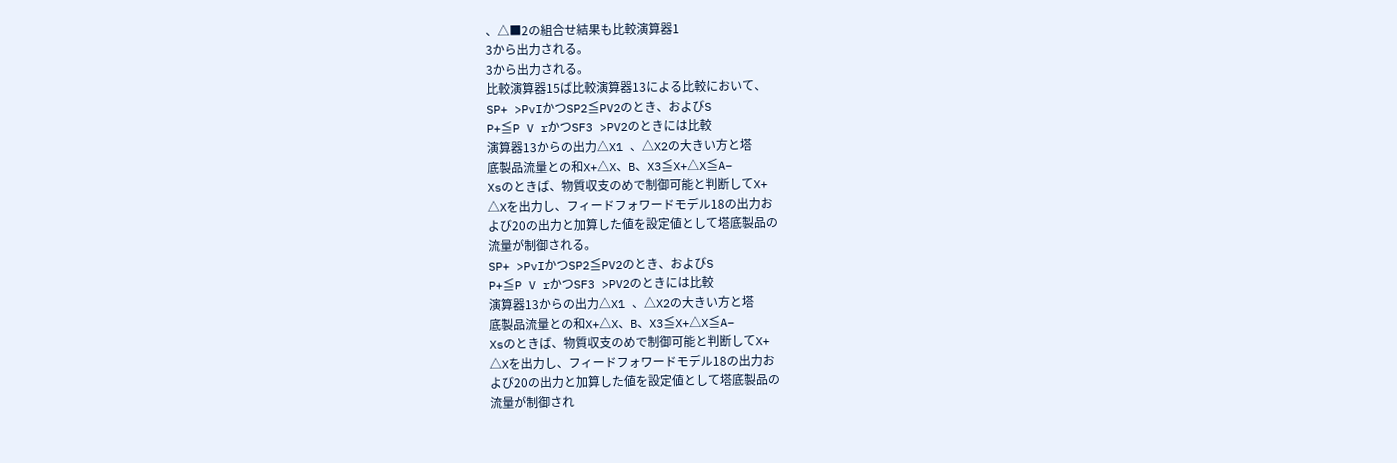、△■2の組合せ結果も比較演算器1
3から出力される。
3から出力される。
比較演算器15ば比較演算器13による比較において、
SP+ >PvIかつSP2≦PV2のとき、およびS
P+≦P V rかつSF3 >PV2のときには比較
演算器13からの出力△X1 、△X2の大きい方と塔
底製品流量との和X+△X、B、X3≦X+△X≦A−
Xsのときば、物質収支のめで制御可能と判断してX+
△Xを出力し、フィードフォワードモデル18の出力お
よび20の出力と加算した値を設定値として塔底製品の
流量が制御される。
SP+ >PvIかつSP2≦PV2のとき、およびS
P+≦P V rかつSF3 >PV2のときには比較
演算器13からの出力△X1 、△X2の大きい方と塔
底製品流量との和X+△X、B、X3≦X+△X≦A−
Xsのときば、物質収支のめで制御可能と判断してX+
△Xを出力し、フィードフォワードモデル18の出力お
よび20の出力と加算した値を設定値として塔底製品の
流量が制御され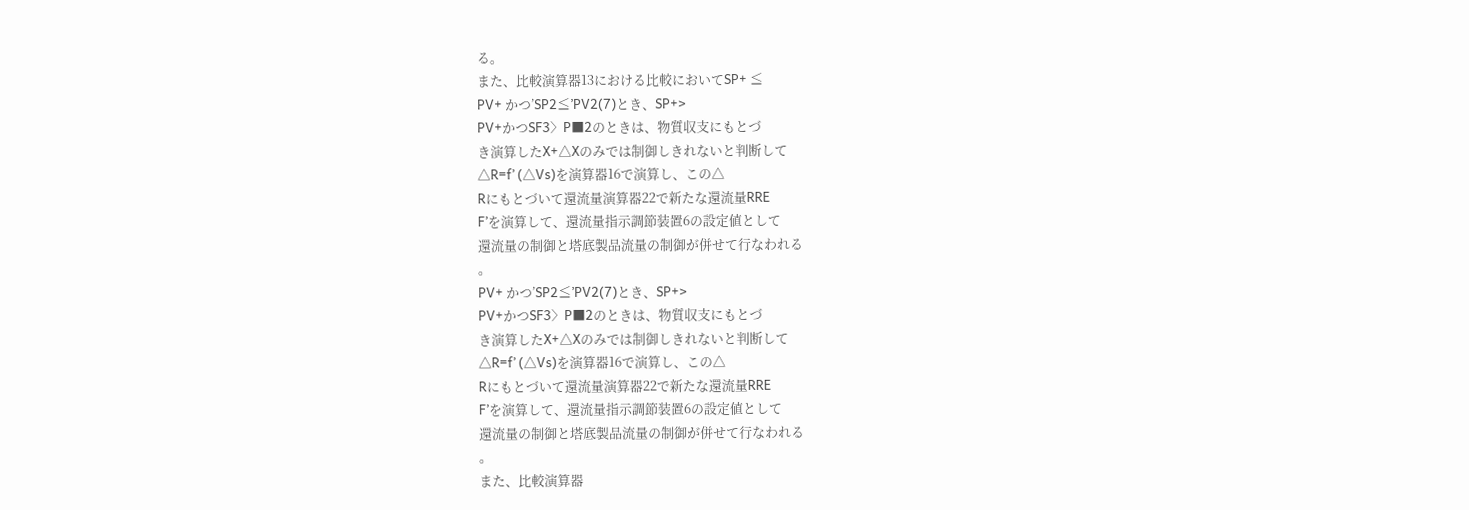る。
また、比較演算器13における比較においてSP+ ≦
PV+ かつ’SP2≦’PV2(7)とき、SP+>
PV+かつSF3〉P■2のときは、物質収支にもとづ
き演算したX+△Xのみでは制御しきれないと判断して
△R=f’ (△Vs)を演算器16で演算し、この△
Rにもとづいて還流量演算器22で新たな還流量RRE
F’を演算して、還流量指示調節装置6の設定値として
還流量の制御と塔底製品流量の制御が併せて行なわれる
。
PV+ かつ’SP2≦’PV2(7)とき、SP+>
PV+かつSF3〉P■2のときは、物質収支にもとづ
き演算したX+△Xのみでは制御しきれないと判断して
△R=f’ (△Vs)を演算器16で演算し、この△
Rにもとづいて還流量演算器22で新たな還流量RRE
F’を演算して、還流量指示調節装置6の設定値として
還流量の制御と塔底製品流量の制御が併せて行なわれる
。
また、比較演算器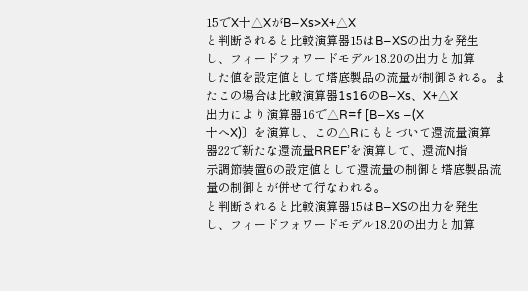15でX十△XがB−Xs>X+△X
と判断されると比較演算器15はB−XSの出力を発生
し、フィードフォワードモデル18.20の出力と加算
した値を設定値として塔底製品の流量が制御される。ま
たこの場合は比較演算器1s16のB−Xs、X+△X
出力により演算器16で△R=f [B−Xs −(X
十へX)〕を演算し、この△Rにもとづいて還流量演算
器22で新たな還流量RREF’を演算して、還流N指
示調節装置6の設定値として還流量の制御と塔底製品流
量の制御とが併せて行なわれる。
と判断されると比較演算器15はB−XSの出力を発生
し、フィードフォワードモデル18.20の出力と加算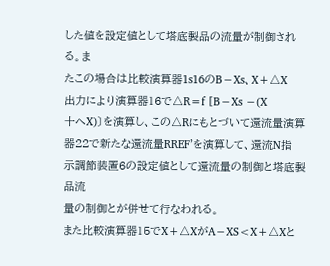した値を設定値として塔底製品の流量が制御される。ま
たこの場合は比較演算器1s16のB−Xs、X+△X
出力により演算器16で△R=f [B−Xs −(X
十へX)〕を演算し、この△Rにもとづいて還流量演算
器22で新たな還流量RREF’を演算して、還流N指
示調節装置6の設定値として還流量の制御と塔底製品流
量の制御とが併せて行なわれる。
また比較演算器15でX+△XがA−XS<X+△Xと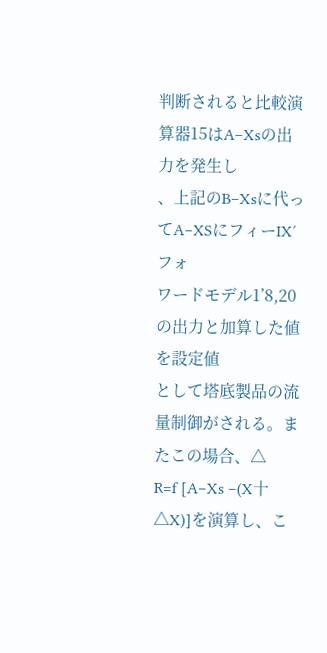判断されると比較演算器15はA−Xsの出力を発生し
、上記のB−Xsに代ってA−XSにフィーIX′フォ
ワードモデル1’8,20の出力と加算した値を設定値
として塔底製品の流量制御がされる。またこの場合、△
R=f [A−Xs −(X十△X)]を演算し、こ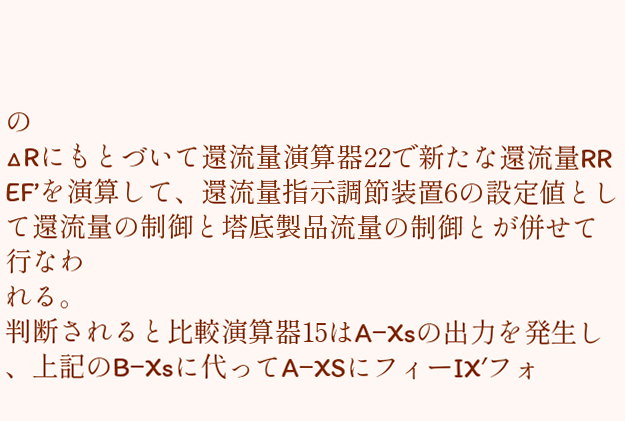の
△Rにもとづいて還流量演算器22で新たな還流量RR
EF’を演算して、還流量指示調節装置6の設定値とし
て還流量の制御と塔底製品流量の制御とが併せて行なわ
れる。
判断されると比較演算器15はA−Xsの出力を発生し
、上記のB−Xsに代ってA−XSにフィーIX′フォ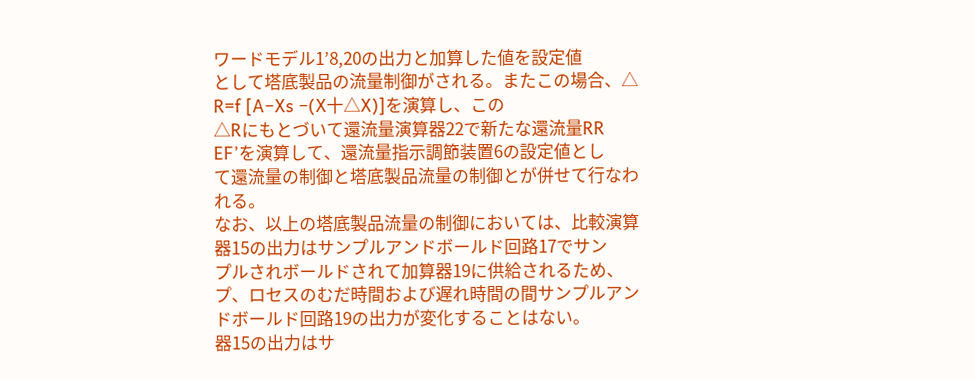ワードモデル1’8,20の出力と加算した値を設定値
として塔底製品の流量制御がされる。またこの場合、△
R=f [A−Xs −(X十△X)]を演算し、この
△Rにもとづいて還流量演算器22で新たな還流量RR
EF’を演算して、還流量指示調節装置6の設定値とし
て還流量の制御と塔底製品流量の制御とが併せて行なわ
れる。
なお、以上の塔底製品流量の制御においては、比較演算
器15の出力はサンプルアンドボールド回路17でサン
プルされボールドされて加算器19に供給されるため、
プ、ロセスのむだ時間および遅れ時間の間サンプルアン
ドボールド回路19の出力が変化することはない。
器15の出力はサ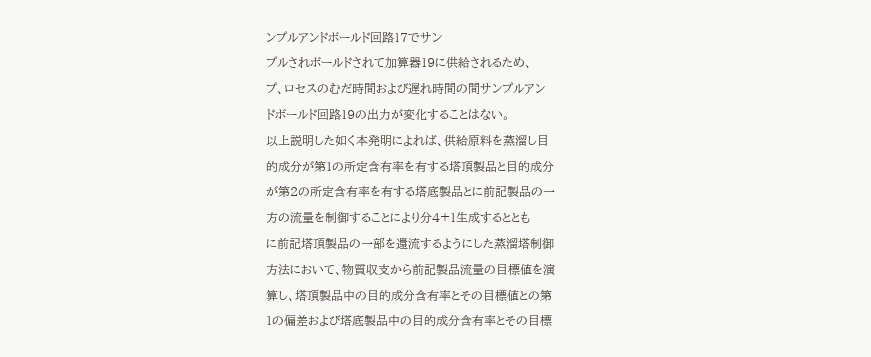ンプルアンドボールド回路17でサン
プルされボールドされて加算器19に供給されるため、
プ、ロセスのむだ時間および遅れ時間の間サンプルアン
ドボールド回路19の出力が変化することはない。
以上説明した如く本発明によれば、供給原料を蒸溜し目
的成分が第1の所定含有率を有する塔頂製品と目的成分
が第2の所定含有率を有する塔底製品とに前記製品の一
方の流量を制御することにより分4+1生成するととも
に前記塔頂製品の一部を還流するようにした蒸溜塔制御
方法において、物質収支から前記製品流量の目標値を演
算し、塔頂製品中の目的成分含有率とその目標値との第
1の偏差および塔底製品中の目的成分含有率とその目標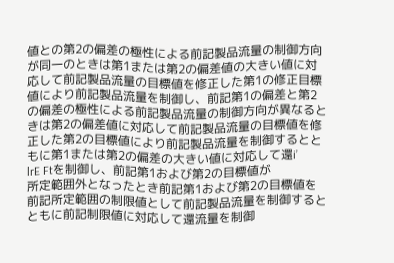値との第2の偏差の極性による前記製品流量の制御方向
が同一のときは第1または第2の偏差値の大きい値に対
応して前記製品流量の目標値を修正した第1の修正目標
値により前記製品流量を制御し、前記第1の偏差と第2
の偏差の極性による前記製品流量の制御方向が異なると
きは第2の偏差値に対応して前記製品流量の目標値を修
正した第2の目標値により前記製品流量を制御するとと
もに第1または第2の偏差の大きい値に対応して還i’
lrE Ftを制御し、前記第1および第2の目標値が
所定範囲外となったとき前記第1および第2の目標値を
前記所定範囲の制限値として前記製品流量を制御すると
ともに前記制限値に対応して還流量を制御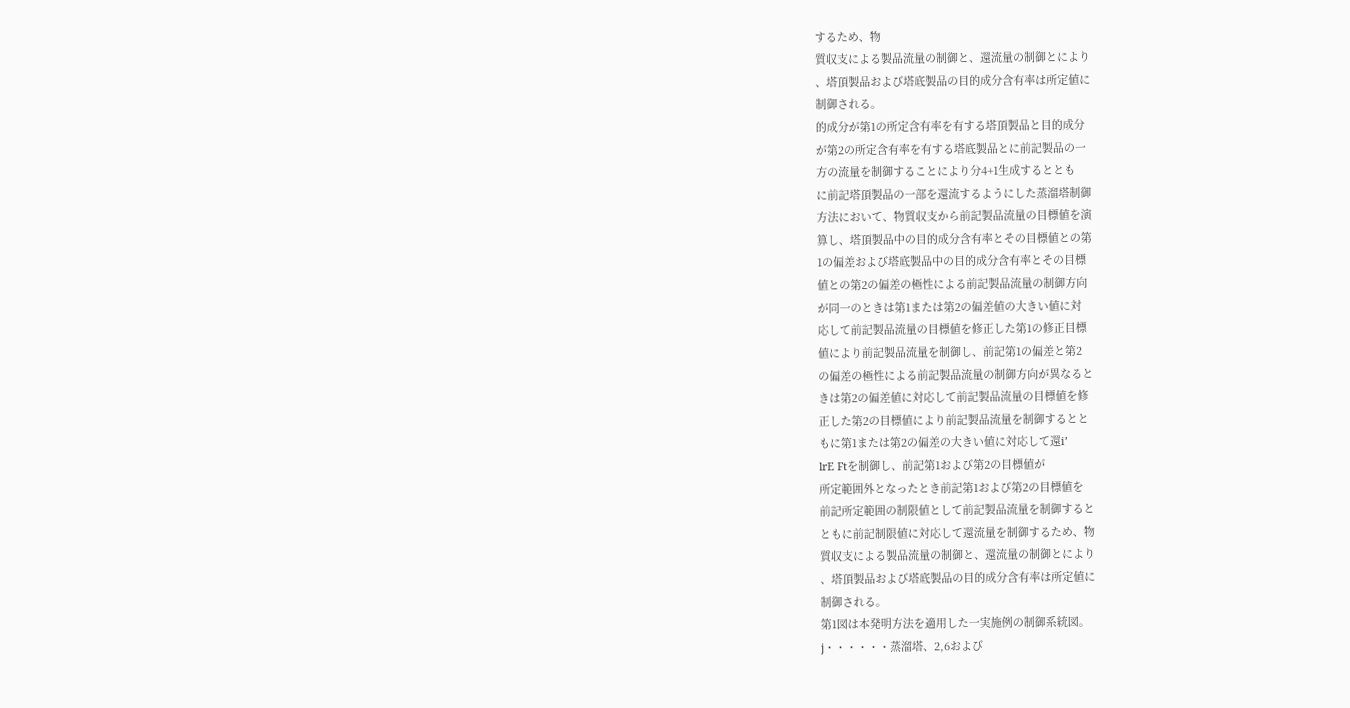するため、物
質収支による製品流量の制御と、還流量の制御とにより
、塔頂製品および塔底製品の目的成分含有率は所定値に
制御される。
的成分が第1の所定含有率を有する塔頂製品と目的成分
が第2の所定含有率を有する塔底製品とに前記製品の一
方の流量を制御することにより分4+1生成するととも
に前記塔頂製品の一部を還流するようにした蒸溜塔制御
方法において、物質収支から前記製品流量の目標値を演
算し、塔頂製品中の目的成分含有率とその目標値との第
1の偏差および塔底製品中の目的成分含有率とその目標
値との第2の偏差の極性による前記製品流量の制御方向
が同一のときは第1または第2の偏差値の大きい値に対
応して前記製品流量の目標値を修正した第1の修正目標
値により前記製品流量を制御し、前記第1の偏差と第2
の偏差の極性による前記製品流量の制御方向が異なると
きは第2の偏差値に対応して前記製品流量の目標値を修
正した第2の目標値により前記製品流量を制御するとと
もに第1または第2の偏差の大きい値に対応して還i’
lrE Ftを制御し、前記第1および第2の目標値が
所定範囲外となったとき前記第1および第2の目標値を
前記所定範囲の制限値として前記製品流量を制御すると
ともに前記制限値に対応して還流量を制御するため、物
質収支による製品流量の制御と、還流量の制御とにより
、塔頂製品および塔底製品の目的成分含有率は所定値に
制御される。
第1図は本発明方法を適用した一実施例の制御系統図。
j・・・・・・蒸溜塔、2,6および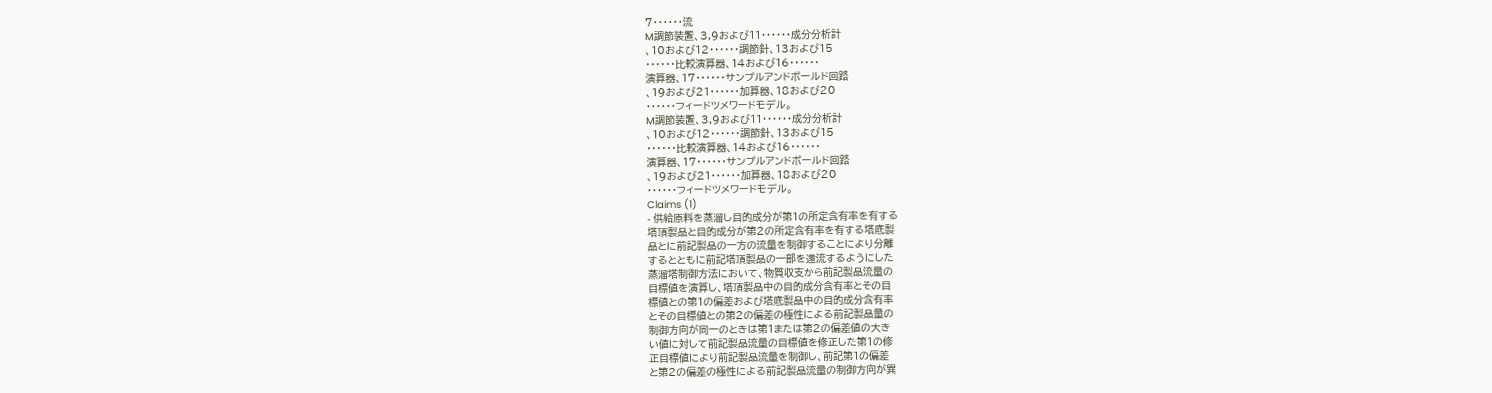7・・・・・・流
M調節装置、3,9および11・・・・・・成分分析計
、10および12・・・・・・調節針、13および15
・・・・・・比較演算器、14および16・・・・・・
演算器、17・・・・・・サンプルアンドボールド回路
、19および21・・・・・・加算器、18および20
・・・・・・フィードツメワードモデル。
M調節装置、3,9および11・・・・・・成分分析計
、10および12・・・・・・調節針、13および15
・・・・・・比較演算器、14および16・・・・・・
演算器、17・・・・・・サンプルアンドボールド回路
、19および21・・・・・・加算器、18および20
・・・・・・フィードツメワードモデル。
Claims (1)
- 供給原料を蒸溜し目的成分が第1の所定含有率を有する
塔頂製品と目的成分が第2の所定含有率を有する塔底製
品とに前記製品の一方の流量を制御することにより分離
するとともに前記塔頂製品の一部を還流するようにした
蒸溜塔制御方法において、物質収支から前記製品流量の
目標値を演算し、塔頂製品中の目的成分含有率とその目
標値との第1の偏差および塔底製品中の目的成分含有率
とその目標値との第2の偏差の極性による前記製品量の
制御方向が同一のときは第1または第2の偏差値の大き
い値に対して前記製品流量の目標値を修正した第1の修
正目標値により前記製品流量を制御し、前記第1の偏差
と第2の偏差の極性による前記製品流量の制御方向が異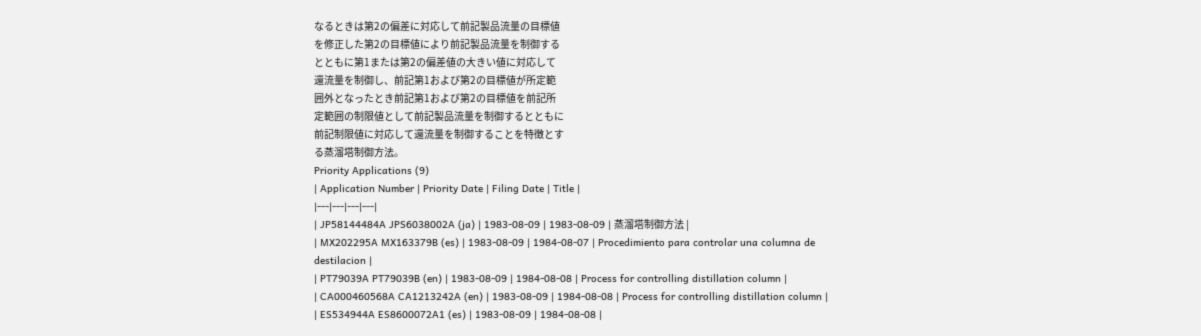なるときは第2の偏差に対応して前記製品流量の目標値
を修正した第2の目標値により前記製品流量を制御する
とともに第1または第2の偏差値の大きい値に対応して
還流量を制御し、前記第1および第2の目標値が所定範
囲外となったとき前記第1および第2の目標値を前記所
定範囲の制限値として前記製品流量を制御するとともに
前記制限値に対応して還流量を制御することを特徴とす
る蒸溜塔制御方法。
Priority Applications (9)
| Application Number | Priority Date | Filing Date | Title |
|---|---|---|---|
| JP58144484A JPS6038002A (ja) | 1983-08-09 | 1983-08-09 | 蒸溜塔制御方法 |
| MX202295A MX163379B (es) | 1983-08-09 | 1984-08-07 | Procedimiento para controlar una columna de destilacion |
| PT79039A PT79039B (en) | 1983-08-09 | 1984-08-08 | Process for controlling distillation column |
| CA000460568A CA1213242A (en) | 1983-08-09 | 1984-08-08 | Process for controlling distillation column |
| ES534944A ES8600072A1 (es) | 1983-08-09 | 1984-08-08 |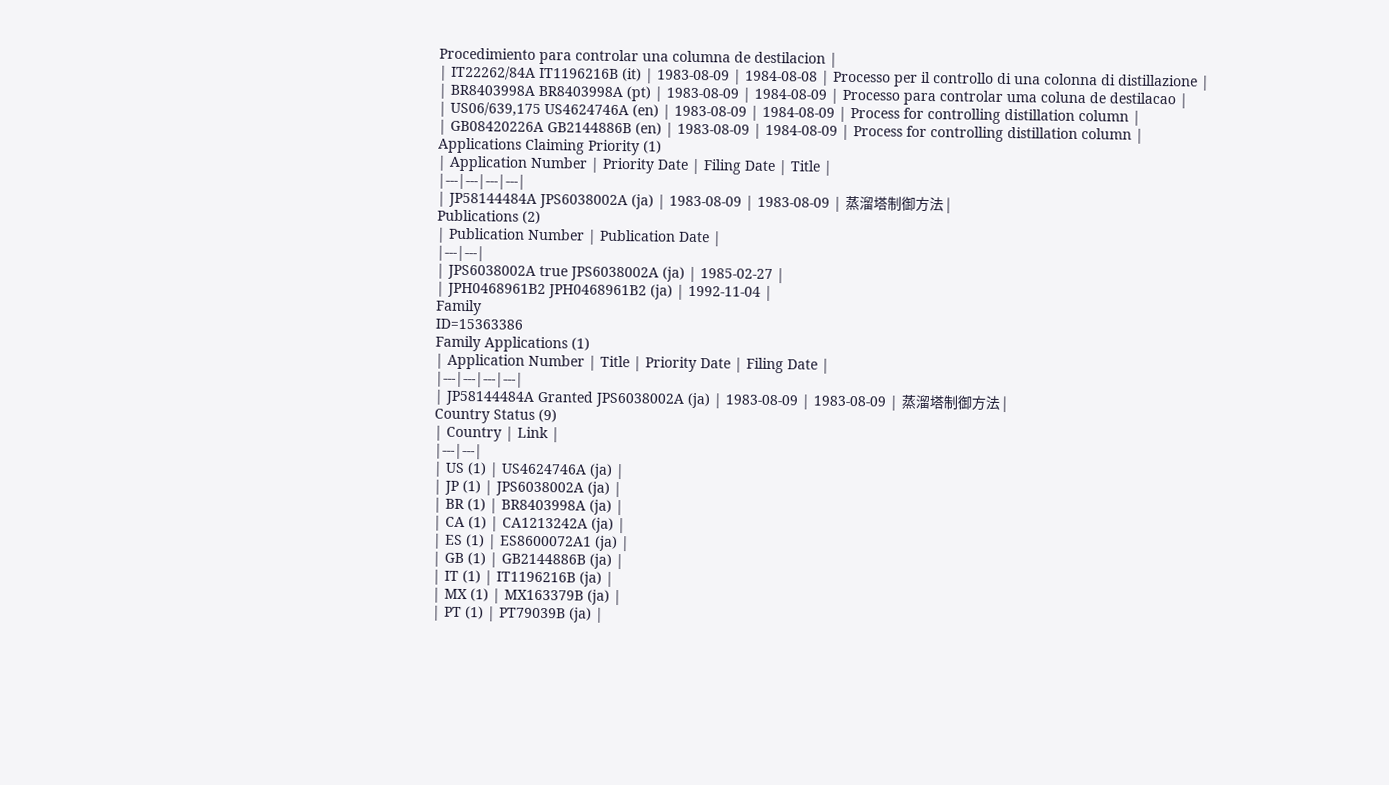Procedimiento para controlar una columna de destilacion |
| IT22262/84A IT1196216B (it) | 1983-08-09 | 1984-08-08 | Processo per il controllo di una colonna di distillazione |
| BR8403998A BR8403998A (pt) | 1983-08-09 | 1984-08-09 | Processo para controlar uma coluna de destilacao |
| US06/639,175 US4624746A (en) | 1983-08-09 | 1984-08-09 | Process for controlling distillation column |
| GB08420226A GB2144886B (en) | 1983-08-09 | 1984-08-09 | Process for controlling distillation column |
Applications Claiming Priority (1)
| Application Number | Priority Date | Filing Date | Title |
|---|---|---|---|
| JP58144484A JPS6038002A (ja) | 1983-08-09 | 1983-08-09 | 蒸溜塔制御方法 |
Publications (2)
| Publication Number | Publication Date |
|---|---|
| JPS6038002A true JPS6038002A (ja) | 1985-02-27 |
| JPH0468961B2 JPH0468961B2 (ja) | 1992-11-04 |
Family
ID=15363386
Family Applications (1)
| Application Number | Title | Priority Date | Filing Date |
|---|---|---|---|
| JP58144484A Granted JPS6038002A (ja) | 1983-08-09 | 1983-08-09 | 蒸溜塔制御方法 |
Country Status (9)
| Country | Link |
|---|---|
| US (1) | US4624746A (ja) |
| JP (1) | JPS6038002A (ja) |
| BR (1) | BR8403998A (ja) |
| CA (1) | CA1213242A (ja) |
| ES (1) | ES8600072A1 (ja) |
| GB (1) | GB2144886B (ja) |
| IT (1) | IT1196216B (ja) |
| MX (1) | MX163379B (ja) |
| PT (1) | PT79039B (ja) |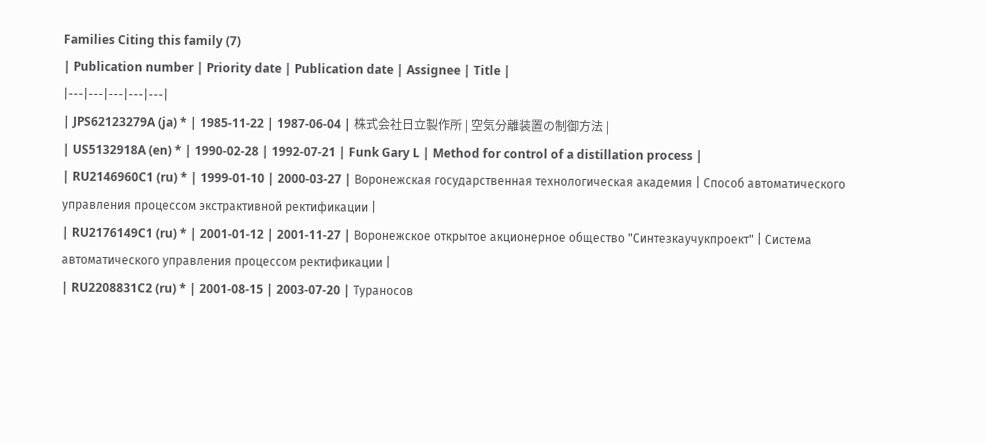Families Citing this family (7)
| Publication number | Priority date | Publication date | Assignee | Title |
|---|---|---|---|---|
| JPS62123279A (ja) * | 1985-11-22 | 1987-06-04 | 株式会社日立製作所 | 空気分離装置の制御方法 |
| US5132918A (en) * | 1990-02-28 | 1992-07-21 | Funk Gary L | Method for control of a distillation process |
| RU2146960C1 (ru) * | 1999-01-10 | 2000-03-27 | Воронежская государственная технологическая академия | Способ автоматического управления процессом экстрактивной ректификации |
| RU2176149C1 (ru) * | 2001-01-12 | 2001-11-27 | Воронежское открытое акционерное общество "Синтезкаучукпроект" | Система автоматического управления процессом ректификации |
| RU2208831C2 (ru) * | 2001-08-15 | 2003-07-20 | Тураносов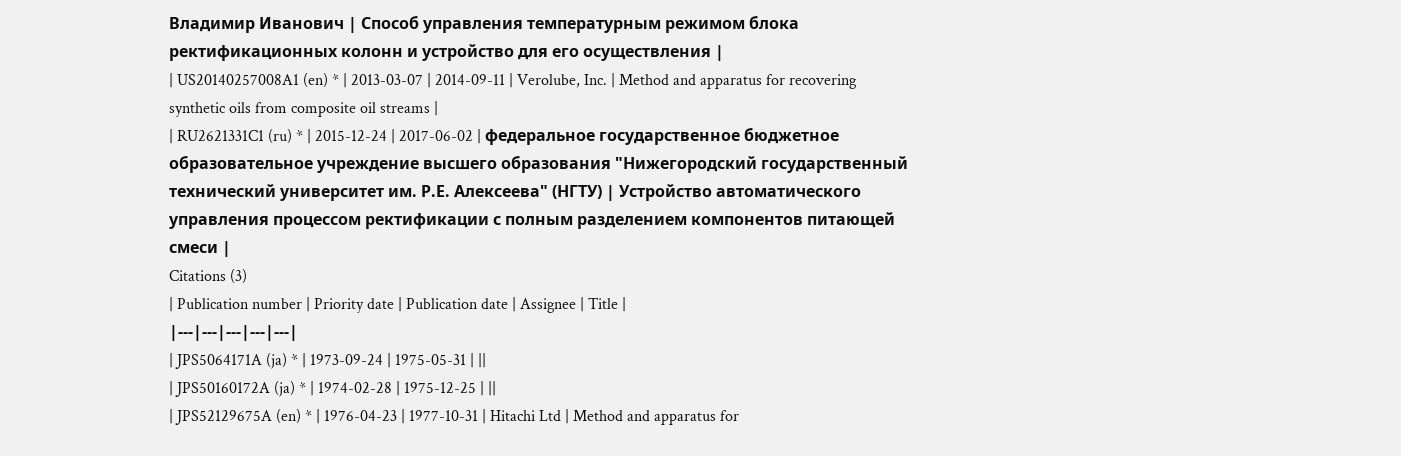Владимир Иванович | Способ управления температурным режимом блока ректификационных колонн и устройство для его осуществления |
| US20140257008A1 (en) * | 2013-03-07 | 2014-09-11 | Verolube, Inc. | Method and apparatus for recovering synthetic oils from composite oil streams |
| RU2621331C1 (ru) * | 2015-12-24 | 2017-06-02 | федеральное государственное бюджетное образовательное учреждение высшего образования "Нижегородский государственный технический университет им. Р.Е. Алексеева" (НГТУ) | Устройство автоматического управления процессом ректификации с полным разделением компонентов питающей смеси |
Citations (3)
| Publication number | Priority date | Publication date | Assignee | Title |
|---|---|---|---|---|
| JPS5064171A (ja) * | 1973-09-24 | 1975-05-31 | ||
| JPS50160172A (ja) * | 1974-02-28 | 1975-12-25 | ||
| JPS52129675A (en) * | 1976-04-23 | 1977-10-31 | Hitachi Ltd | Method and apparatus for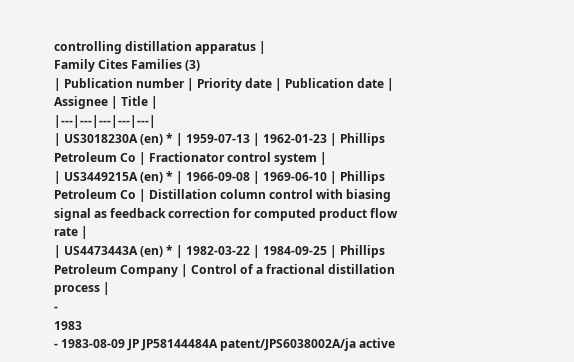controlling distillation apparatus |
Family Cites Families (3)
| Publication number | Priority date | Publication date | Assignee | Title |
|---|---|---|---|---|
| US3018230A (en) * | 1959-07-13 | 1962-01-23 | Phillips Petroleum Co | Fractionator control system |
| US3449215A (en) * | 1966-09-08 | 1969-06-10 | Phillips Petroleum Co | Distillation column control with biasing signal as feedback correction for computed product flow rate |
| US4473443A (en) * | 1982-03-22 | 1984-09-25 | Phillips Petroleum Company | Control of a fractional distillation process |
-
1983
- 1983-08-09 JP JP58144484A patent/JPS6038002A/ja active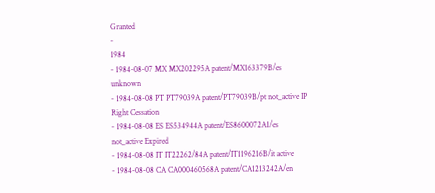Granted
-
1984
- 1984-08-07 MX MX202295A patent/MX163379B/es unknown
- 1984-08-08 PT PT79039A patent/PT79039B/pt not_active IP Right Cessation
- 1984-08-08 ES ES534944A patent/ES8600072A1/es not_active Expired
- 1984-08-08 IT IT22262/84A patent/IT1196216B/it active
- 1984-08-08 CA CA000460568A patent/CA1213242A/en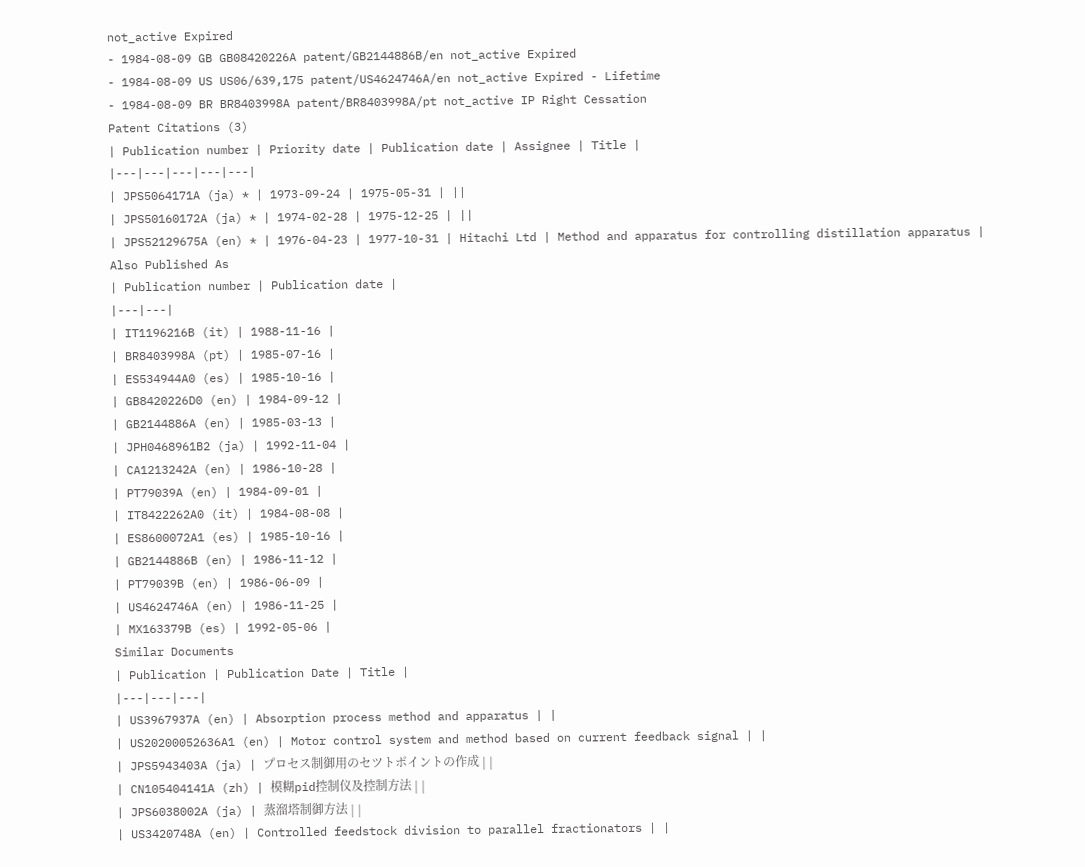not_active Expired
- 1984-08-09 GB GB08420226A patent/GB2144886B/en not_active Expired
- 1984-08-09 US US06/639,175 patent/US4624746A/en not_active Expired - Lifetime
- 1984-08-09 BR BR8403998A patent/BR8403998A/pt not_active IP Right Cessation
Patent Citations (3)
| Publication number | Priority date | Publication date | Assignee | Title |
|---|---|---|---|---|
| JPS5064171A (ja) * | 1973-09-24 | 1975-05-31 | ||
| JPS50160172A (ja) * | 1974-02-28 | 1975-12-25 | ||
| JPS52129675A (en) * | 1976-04-23 | 1977-10-31 | Hitachi Ltd | Method and apparatus for controlling distillation apparatus |
Also Published As
| Publication number | Publication date |
|---|---|
| IT1196216B (it) | 1988-11-16 |
| BR8403998A (pt) | 1985-07-16 |
| ES534944A0 (es) | 1985-10-16 |
| GB8420226D0 (en) | 1984-09-12 |
| GB2144886A (en) | 1985-03-13 |
| JPH0468961B2 (ja) | 1992-11-04 |
| CA1213242A (en) | 1986-10-28 |
| PT79039A (en) | 1984-09-01 |
| IT8422262A0 (it) | 1984-08-08 |
| ES8600072A1 (es) | 1985-10-16 |
| GB2144886B (en) | 1986-11-12 |
| PT79039B (en) | 1986-06-09 |
| US4624746A (en) | 1986-11-25 |
| MX163379B (es) | 1992-05-06 |
Similar Documents
| Publication | Publication Date | Title |
|---|---|---|
| US3967937A (en) | Absorption process method and apparatus | |
| US20200052636A1 (en) | Motor control system and method based on current feedback signal | |
| JPS5943403A (ja) | プロセス制御用のセツトポイントの作成 | |
| CN105404141A (zh) | 模糊pid控制仪及控制方法 | |
| JPS6038002A (ja) | 蒸溜塔制御方法 | |
| US3420748A (en) | Controlled feedstock division to parallel fractionators | |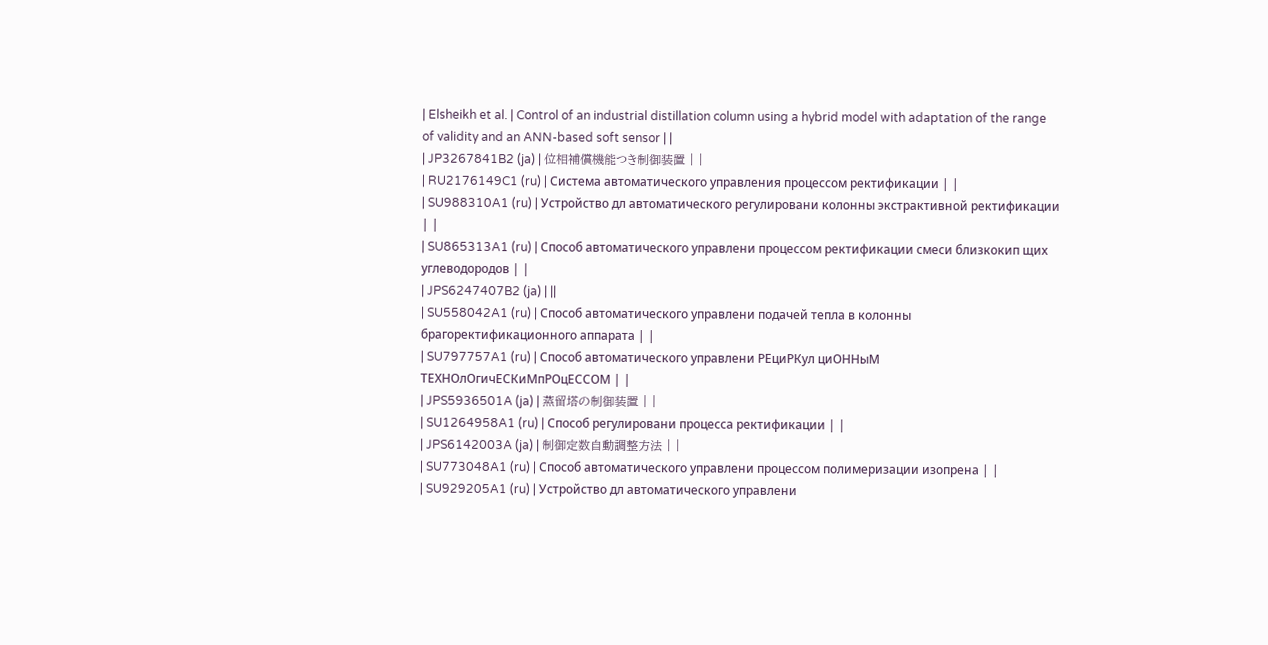| Elsheikh et al. | Control of an industrial distillation column using a hybrid model with adaptation of the range of validity and an ANN‐based soft sensor | |
| JP3267841B2 (ja) | 位相補償機能つき制御装置 | |
| RU2176149C1 (ru) | Система автоматического управления процессом ректификации | |
| SU988310A1 (ru) | Устройство дл автоматического регулировани колонны экстрактивной ректификации | |
| SU865313A1 (ru) | Способ автоматического управлени процессом ректификации смеси близкокип щих углеводородов | |
| JPS6247407B2 (ja) | ||
| SU558042A1 (ru) | Способ автоматического управлени подачей тепла в колонны брагоректификационного аппарата | |
| SU797757A1 (ru) | Способ автоматического управлени РЕциРКул циОННыМ ТЕХНОлОгичЕСКиМпРОцЕССОМ | |
| JPS5936501A (ja) | 蒸留塔の制御装置 | |
| SU1264958A1 (ru) | Способ регулировани процесса ректификации | |
| JPS6142003A (ja) | 制御定数自動調整方法 | |
| SU773048A1 (ru) | Способ автоматического управлени процессом полимеризации изопрена | |
| SU929205A1 (ru) | Устройство дл автоматического управлени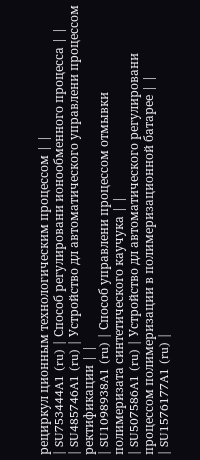рециркул ционным технологическим процессом | |
| SU753444A1 (ru) | Способ регулировани ионообменного процесса | |
| SU485746A1 (ru) | Устройство дл автоматического управлени процессом ректификации | |
| SU1098938A1 (ru) | Способ управлени процессом отмывки полимеризата синтетического каучука | |
| SU507586A1 (ru) | Устройство дл автоматического регулировани процессом полимеризации в полимеризационной батарее | |
| SU1576177A1 (ru) |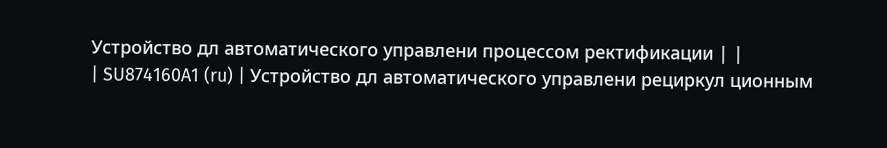Устройство дл автоматического управлени процессом ректификации | |
| SU874160A1 (ru) | Устройство дл автоматического управлени рециркул ционным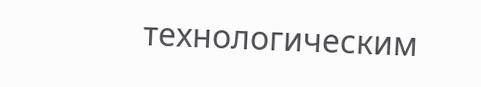технологическим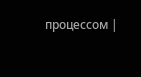процессом |